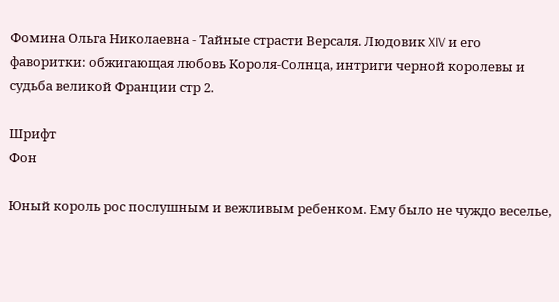Фомина Ольга Николаевна - Тайные страсти Версаля. Людовик XIV и его фаворитки: обжигающая любовь Короля-Солнца, интриги черной королевы и судьба великой Франции стр 2.

Шрифт
Фон

Юный король рос послушным и вежливым ребенком. Ему было не чуждо веселье,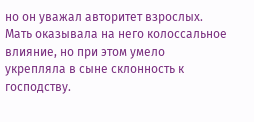но он уважал авторитет взрослых. Мать оказывала на него колоссальное влияние, но при этом умело укрепляла в сыне склонность к господству.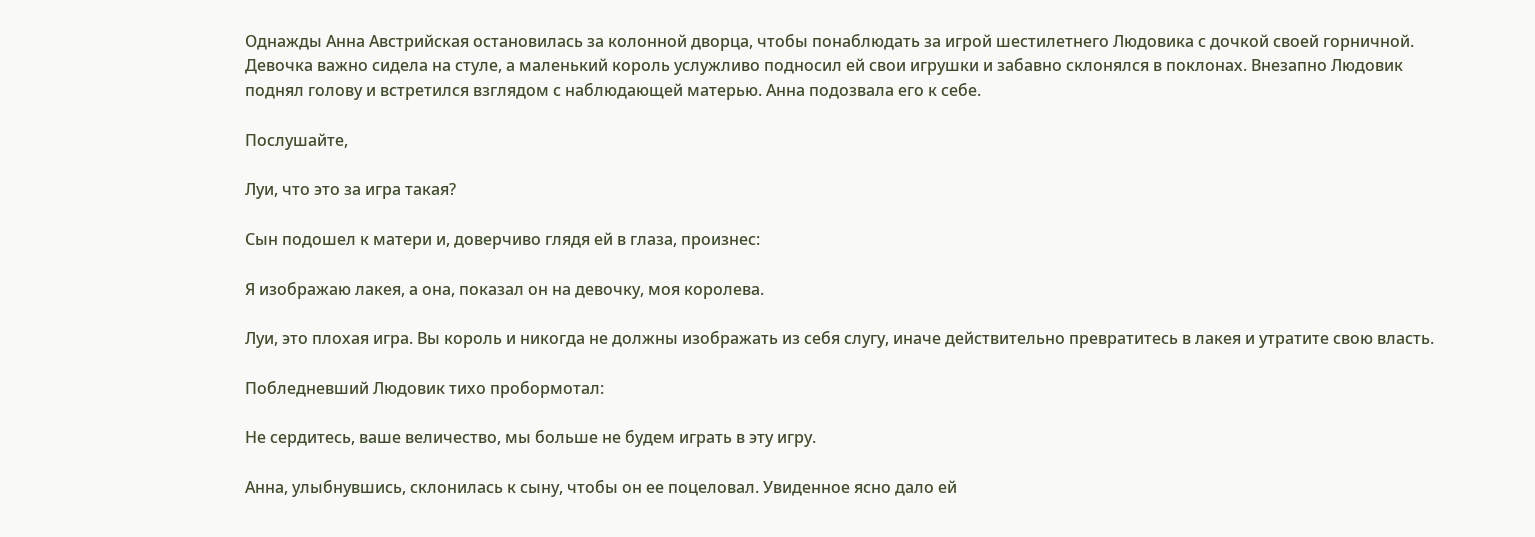Однажды Анна Австрийская остановилась за колонной дворца, чтобы понаблюдать за игрой шестилетнего Людовика с дочкой своей горничной. Девочка важно сидела на стуле, а маленький король услужливо подносил ей свои игрушки и забавно склонялся в поклонах. Внезапно Людовик поднял голову и встретился взглядом с наблюдающей матерью. Анна подозвала его к себе.

Послушайте,

Луи, что это за игра такая?

Сын подошел к матери и, доверчиво глядя ей в глаза, произнес:

Я изображаю лакея, а она, показал он на девочку, моя королева.

Луи, это плохая игра. Вы король и никогда не должны изображать из себя слугу, иначе действительно превратитесь в лакея и утратите свою власть.

Побледневший Людовик тихо пробормотал:

Не сердитесь, ваше величество, мы больше не будем играть в эту игру.

Анна, улыбнувшись, склонилась к сыну, чтобы он ее поцеловал. Увиденное ясно дало ей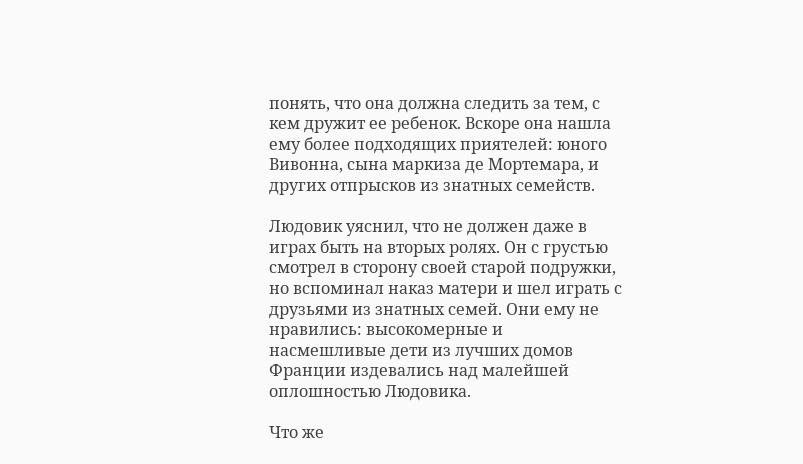понять, что она должна следить за тем, с кем дружит ее ребенок. Вскоре она нашла ему более подходящих приятелей: юного Вивонна, сына маркиза де Мортемара, и других отпрысков из знатных семейств.

Людовик уяснил, что не должен даже в играх быть на вторых ролях. Он с грустью смотрел в сторону своей старой подружки, но вспоминал наказ матери и шел играть с друзьями из знатных семей. Они ему не нравились: высокомерные и насмешливые дети из лучших домов Франции издевались над малейшей оплошностью Людовика.

Что же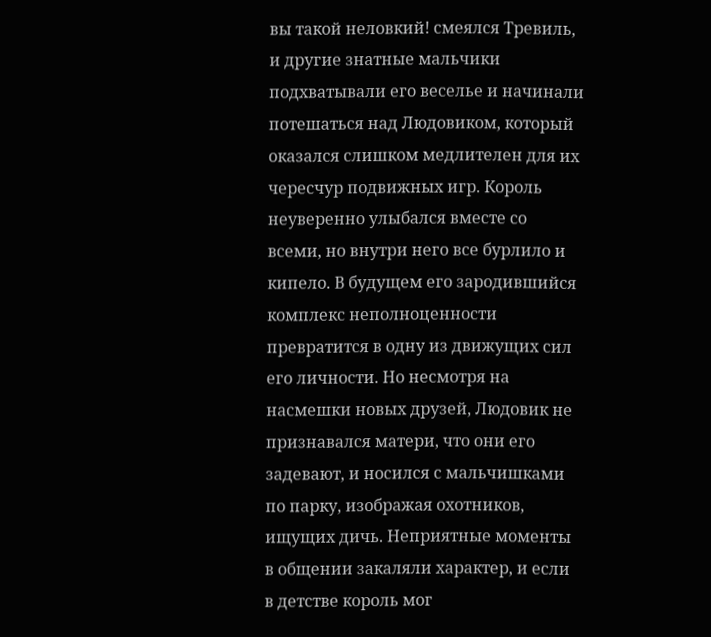вы такой неловкий! смеялся Тревиль, и другие знатные мальчики подхватывали его веселье и начинали потешаться над Людовиком, который оказался слишком медлителен для их чересчур подвижных игр. Король неуверенно улыбался вместе со всеми, но внутри него все бурлило и кипело. В будущем его зародившийся комплекс неполноценности превратится в одну из движущих сил его личности. Но несмотря на насмешки новых друзей, Людовик не признавался матери, что они его задевают, и носился с мальчишками по парку, изображая охотников, ищущих дичь. Неприятные моменты в общении закаляли характер, и если в детстве король мог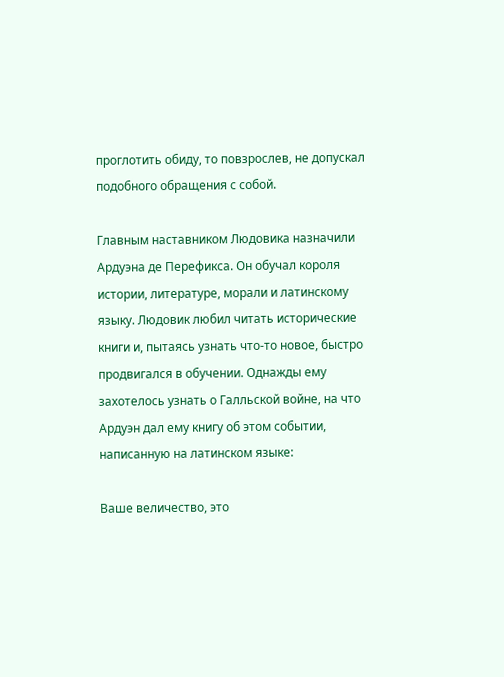проглотить обиду, то повзрослев, не допускал подобного обращения с собой.

Главным наставником Людовика назначили Ардуэна де Перефикса. Он обучал короля истории, литературе, морали и латинскому языку. Людовик любил читать исторические книги и, пытаясь узнать что-то новое, быстро продвигался в обучении. Однажды ему захотелось узнать о Галльской войне, на что Ардуэн дал ему книгу об этом событии, написанную на латинском языке:

Ваше величество, это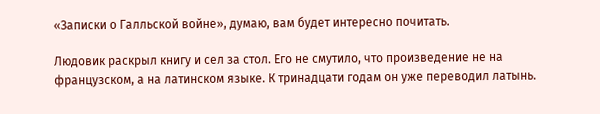«Записки о Галльской войне», думаю, вам будет интересно почитать.

Людовик раскрыл книгу и сел за стол. Его не смутило, что произведение не на французском, а на латинском языке. К тринадцати годам он уже переводил латынь.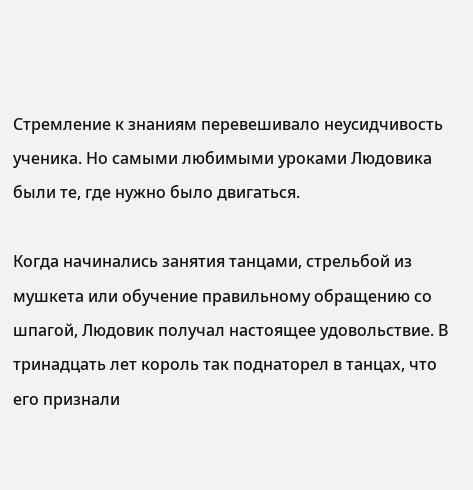Стремление к знаниям перевешивало неусидчивость ученика. Но самыми любимыми уроками Людовика были те, где нужно было двигаться.

Когда начинались занятия танцами, стрельбой из мушкета или обучение правильному обращению со шпагой, Людовик получал настоящее удовольствие. В тринадцать лет король так поднаторел в танцах, что его признали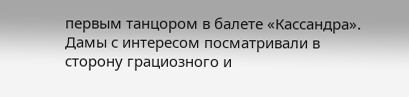первым танцором в балете «Кассандра». Дамы с интересом посматривали в сторону грациозного и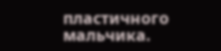пластичного мальчика.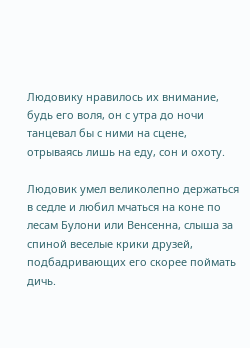Людовику нравилось их внимание, будь его воля, он с утра до ночи танцевал бы с ними на сцене, отрываясь лишь на еду, сон и охоту.

Людовик умел великолепно держаться в седле и любил мчаться на коне по лесам Булони или Венсенна, слыша за спиной веселые крики друзей, подбадривающих его скорее поймать дичь.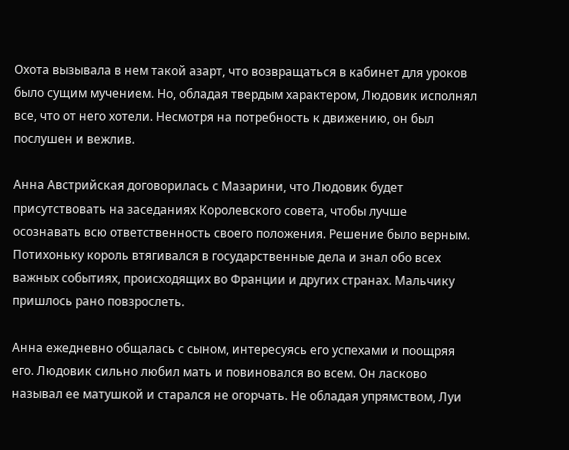Охота вызывала в нем такой азарт, что возвращаться в кабинет для уроков было сущим мучением. Но, обладая твердым характером, Людовик исполнял все, что от него хотели. Несмотря на потребность к движению, он был послушен и вежлив.

Анна Австрийская договорилась с Мазарини, что Людовик будет присутствовать на заседаниях Королевского совета, чтобы лучше осознавать всю ответственность своего положения. Решение было верным. Потихоньку король втягивался в государственные дела и знал обо всех важных событиях, происходящих во Франции и других странах. Мальчику пришлось рано повзрослеть.

Анна ежедневно общалась с сыном, интересуясь его успехами и поощряя его. Людовик сильно любил мать и повиновался во всем. Он ласково называл ее матушкой и старался не огорчать. Не обладая упрямством, Луи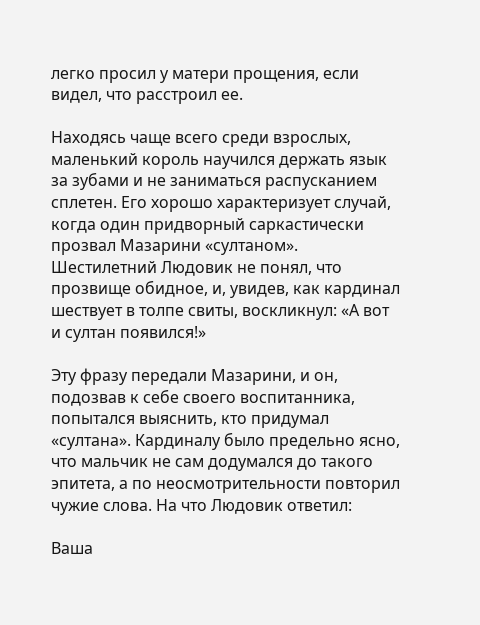легко просил у матери прощения, если видел, что расстроил ее.

Находясь чаще всего среди взрослых, маленький король научился держать язык за зубами и не заниматься распусканием сплетен. Его хорошо характеризует случай, когда один придворный саркастически прозвал Мазарини «султаном». Шестилетний Людовик не понял, что прозвище обидное, и, увидев, как кардинал шествует в толпе свиты, воскликнул: «А вот и султан появился!»

Эту фразу передали Мазарини, и он, подозвав к себе своего воспитанника, попытался выяснить, кто придумал «султана». Кардиналу было предельно ясно, что мальчик не сам додумался до такого эпитета, а по неосмотрительности повторил чужие слова. На что Людовик ответил:

Ваша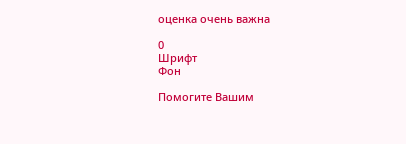оценка очень важна

0
Шрифт
Фон

Помогите Вашим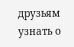друзьям узнать о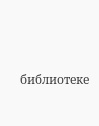библиотеке